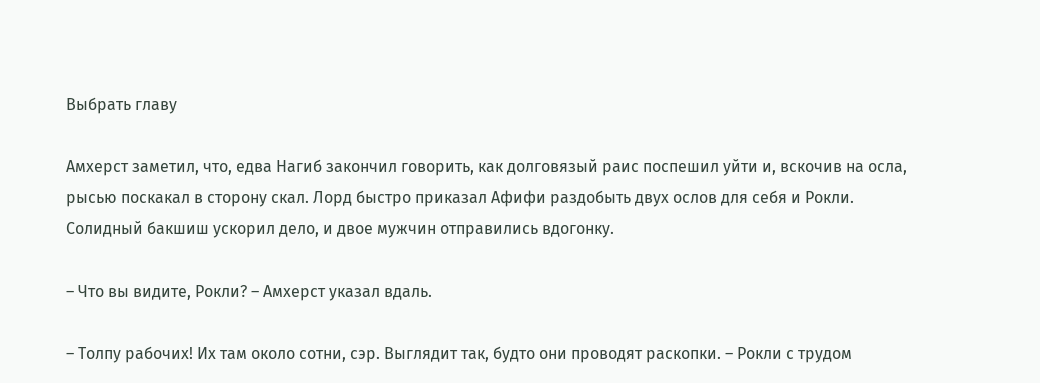Выбрать главу

Амхерст заметил, что, едва Нагиб закончил говорить, как долговязый раис поспешил уйти и, вскочив на осла, рысью поскакал в сторону скал. Лорд быстро приказал Афифи раздобыть двух ослов для себя и Рокли. Солидный бакшиш ускорил дело, и двое мужчин отправились вдогонку.

– Что вы видите, Рокли? – Амхерст указал вдаль.

– Толпу рабочих! Их там около сотни, сэр. Выглядит так, будто они проводят раскопки. – Рокли с трудом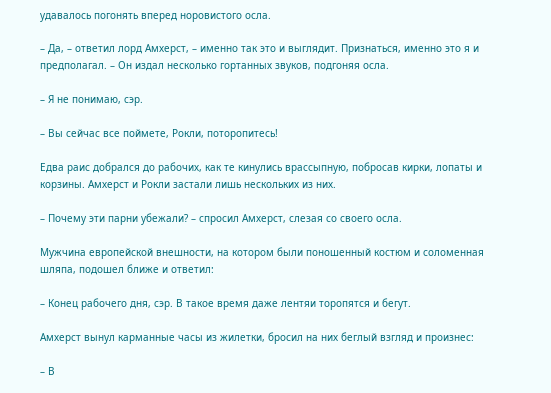удавалось погонять вперед норовистого осла.

– Да, – ответил лорд Амхерст, – именно так это и выглядит. Признаться, именно это я и предполагал. – Он издал несколько гортанных звуков, подгоняя осла.

– Я не понимаю, сэр.

– Вы сейчас все поймете, Рокли, поторопитесь!

Едва раис добрался до рабочих, как те кинулись врассыпную, побросав кирки, лопаты и корзины. Амхерст и Рокли застали лишь нескольких из них.

– Почему эти парни убежали? – спросил Амхерст, слезая со своего осла.

Мужчина европейской внешности, на котором были поношенный костюм и соломенная шляпа, подошел ближе и ответил:

– Конец рабочего дня, сэр. В такое время даже лентяи торопятся и бегут.

Амхерст вынул карманные часы из жилетки, бросил на них беглый взгляд и произнес:

– В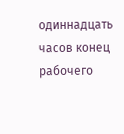одиннадцать часов конец рабочего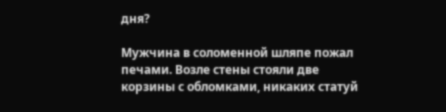дня?

Мужчина в соломенной шляпе пожал печами. Возле стены стояли две корзины с обломками, никаких статуй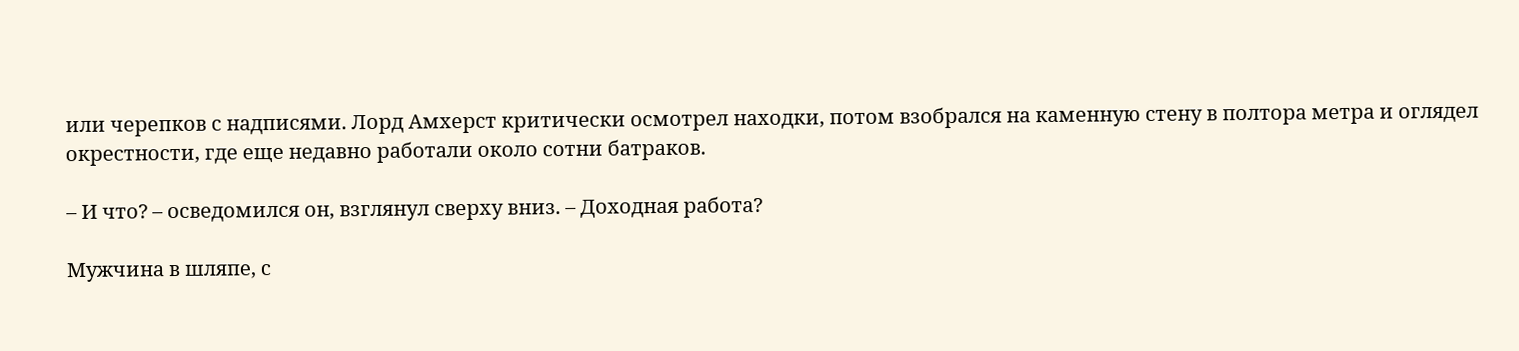или черепков с надписями. Лорд Амхерст критически осмотрел находки, потом взобрался на каменную стену в полтора метра и оглядел окрестности, где еще недавно работали около сотни батраков.

– И что? – осведомился он, взглянул сверху вниз. – Доходная работа?

Мужчина в шляпе, с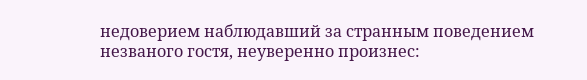недоверием наблюдавший за странным поведением незваного гостя, неуверенно произнес: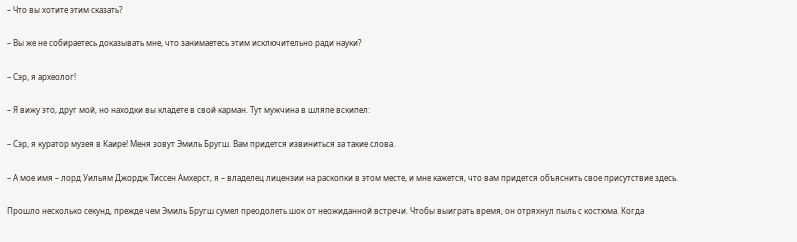– Что вы хотите этим сказать?

– Вы же не собираетесь доказывать мне, что занимаетесь этим исключительно ради науки?

– Сэр, я археолог!

– Я вижу это, друг мой, но находки вы кладете в свой карман. Тут мужчина в шляпе вскипел:

– Сэр, я куратор музея в Каире! Меня зовут Эмиль Бругш. Вам придется извиниться за такие слова.

– А мое имя – лорд Уильям Джордж Тиссен Амхерст, я – владелец лицензии на раскопки в этом месте, и мне кажется, что вам придется объяснить свое присутствие здесь.

Прошло несколько секунд, прежде чем Эмиль Бругш сумел преодолеть шок от неожиданной встречи. Чтобы выиграть время, он отряхнул пыль с костюма. Когда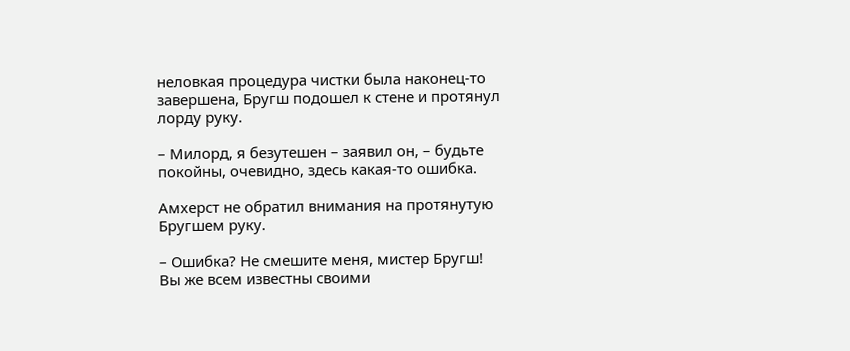неловкая процедура чистки была наконец-то завершена, Бругш подошел к стене и протянул лорду руку.

– Милорд, я безутешен – заявил он, – будьте покойны, очевидно, здесь какая-то ошибка.

Амхерст не обратил внимания на протянутую Бругшем руку.

– Ошибка? Не смешите меня, мистер Бругш! Вы же всем известны своими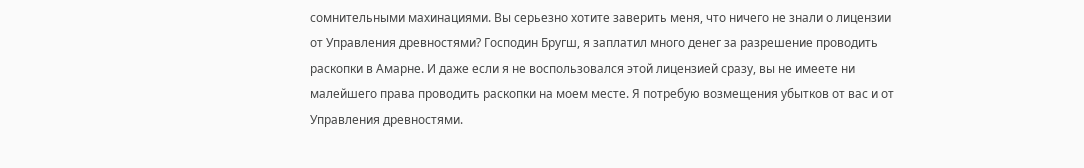сомнительными махинациями. Вы серьезно хотите заверить меня, что ничего не знали о лицензии от Управления древностями? Господин Бругш, я заплатил много денег за разрешение проводить раскопки в Амарне. И даже если я не воспользовался этой лицензией сразу, вы не имеете ни малейшего права проводить раскопки на моем месте. Я потребую возмещения убытков от вас и от Управления древностями.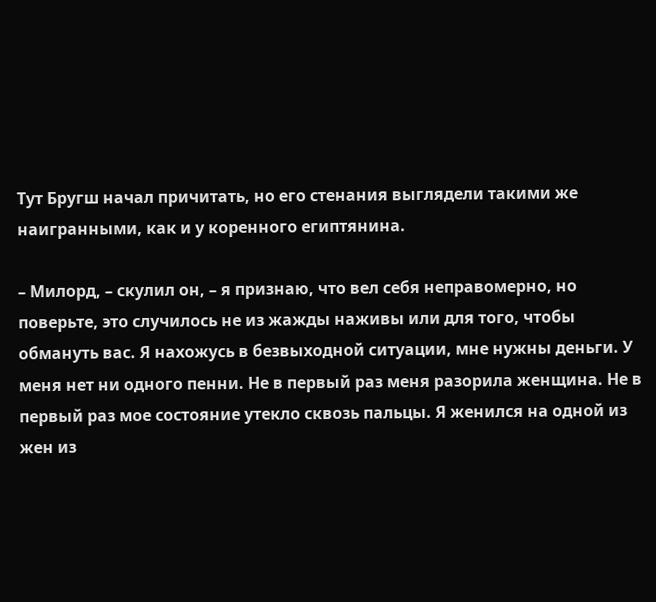Тут Бругш начал причитать, но его стенания выглядели такими же наигранными, как и у коренного египтянина.

– Милорд, – скулил он, – я признаю, что вел себя неправомерно, но поверьте, это случилось не из жажды наживы или для того, чтобы обмануть вас. Я нахожусь в безвыходной ситуации, мне нужны деньги. У меня нет ни одного пенни. Не в первый раз меня разорила женщина. Не в первый раз мое состояние утекло сквозь пальцы. Я женился на одной из жен из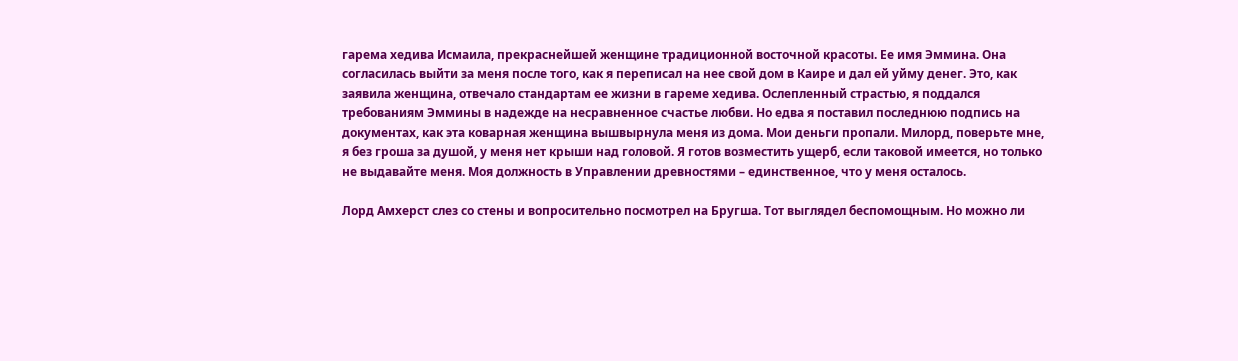гарема хедива Исмаила, прекраснейшей женщине традиционной восточной красоты. Ее имя Эммина. Она согласилась выйти за меня после того, как я переписал на нее свой дом в Каире и дал ей уйму денег. Это, как заявила женщина, отвечало стандартам ее жизни в гареме хедива. Ослепленный страстью, я поддался требованиям Эммины в надежде на несравненное счастье любви. Но едва я поставил последнюю подпись на документах, как эта коварная женщина вышвырнула меня из дома. Мои деньги пропали. Милорд, поверьте мне, я без гроша за душой, у меня нет крыши над головой. Я готов возместить ущерб, если таковой имеется, но только не выдавайте меня. Моя должность в Управлении древностями – единственное, что у меня осталось.

Лорд Амхерст слез со стены и вопросительно посмотрел на Бругша. Тот выглядел беспомощным. Но можно ли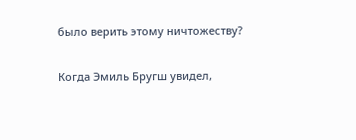было верить этому ничтожеству?

Когда Эмиль Бругш увидел,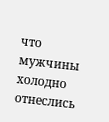что мужчины холодно отнеслись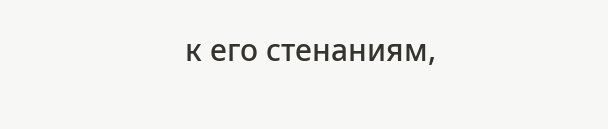к его стенаниям,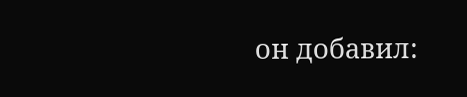он добавил: